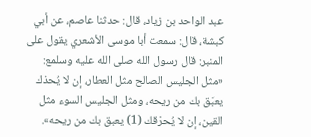عبد الواحد بن زياد، قال: حدثنا عاصم، عن أبي كبشة، قال: سمعت أبا موسى الأشعري يقول على المنبر: قال رسول الله صلى الله عليه وسلمع: «مثل الجليس الصالح مثل العطار، إن لا يُحذك يعبَق بك من ريحه، ومثل الجليس السوء مثل القين، إن لا يُحرْقك (1) يعبق بك من ريحه».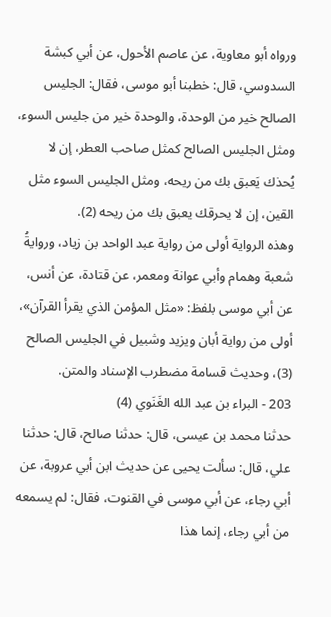ورواه أبو معاوية، عن عاصم الأحول، عن أبي كبشة السدوسي، قال: خطبنا أبو موسى، فقال: الجليس الصالح خير من الوحدة، والوحدة خير من جليس السوء، ومثل الجليس الصالح كمثل صاحب العطر، إن لا يُحذك يَعبق بك من ريحه، ومثل الجليس السوء مثل القين، إن لا يحرقك يعبق بك من ريحه (2).
وهذه الرواية أولى من رواية عبد الواحد بن زياد، وروايةُ شعبة وهمام وأبي عوانة ومعمر، عن قتادة، عن أنس، عن أبي موسى بلفظ: «مثل المؤمن الذي يقرأ القرآن»، أولى من رواية أبان ويزيد وشبيل في الجليس الصالح (3)، وحديث قسامة مضطرب الإسناد والمتن.
203 - البراء بن عبد الله الغَنَوي (4)
حدثنا محمد بن عيسى، قال: حدثنا صالح، قال: حدثنا علي، قال: سألت يحيى عن حديث ابن أبي عروبة، عن أبي رجاء، عن أبي موسى في القنوت، فقال: لم يسمعه من أبي رجاء، إنما هذا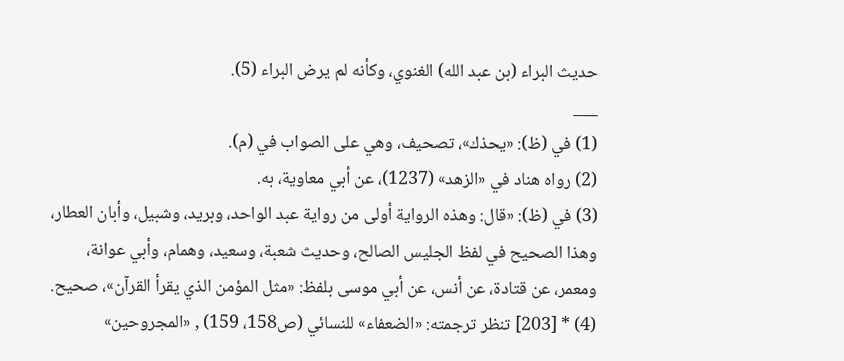حديث البراء (بن عبد الله) الغنوي، وكأنه لم يرض البراء (5).
___
(1) في (ظ): «يحذك»، تصحيف، وهي على الصواب في (م).
(2) رواه هناد في «الزهد» (1237)، عن أبي معاوية، به.
(3) في (ظ): «قال: وهذه الرواية أولى من رواية عبد الواحد، وبريد، وشبيل، وأبان العطار، وهذا الصحيح في لفظ الجليس الصالح، وحديث شعبة، وسعيد، وهمام، وأبي عوانة، ومعمر، عن قتادة، عن أنس، عن أبي موسى بلفظ: «مثل المؤمن الذي يقرأ القرآن»، صحيح.
(4) * [203] تنظر ترجمته: «الضعفاء» للنسائي (ص158، 159) , «المجروحين»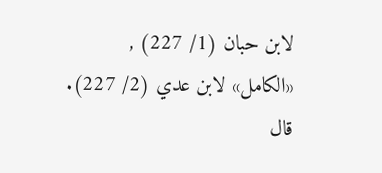لابن حبان (1/ 227) , «الكامل» لابن عدي (2/ 227). قال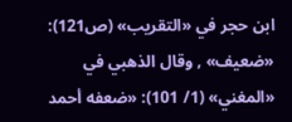ابن حجر في «التقريب» (ص121): «ضعيف» , وقال الذهبي في «المغني» (1/ 101): «ضعفه أحمد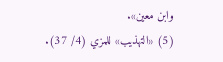وابن معين».
(5) «التهذيب» للمزي (4/ 37).